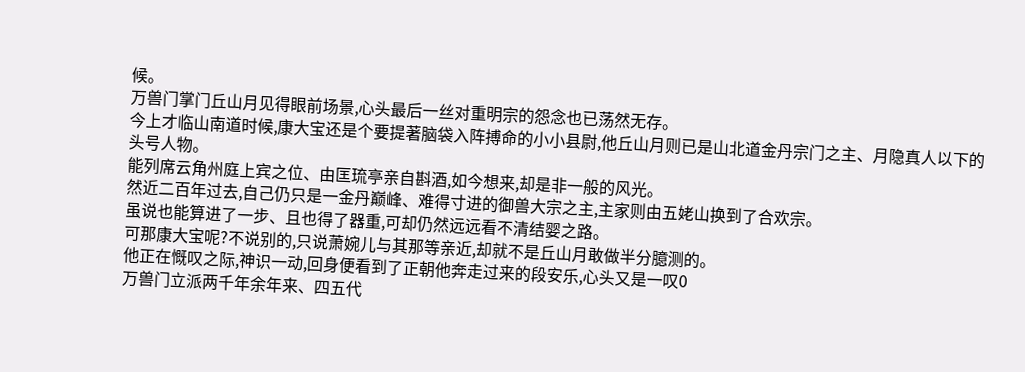候。
万兽门掌门丘山月见得眼前场景,心头最后一丝对重明宗的怨念也已荡然无存。
今上才临山南道时候,康大宝还是个要提著脑袋入阵搏命的小小县尉,他丘山月则已是山北道金丹宗门之主、月隐真人以下的头号人物。
能列席云角州庭上宾之位、由匡琉亭亲自斟酒,如今想来,却是非一般的风光。
然近二百年过去,自己仍只是一金丹巅峰、难得寸进的御兽大宗之主,主家则由五姥山换到了合欢宗。
虽说也能算进了一步、且也得了器重,可却仍然远远看不清结婴之路。
可那康大宝呢?不说别的,只说萧婉儿与其那等亲近,却就不是丘山月敢做半分臆测的。
他正在慨叹之际,神识一动,回身便看到了正朝他奔走过来的段安乐,心头又是一叹0
万兽门立派两千年余年来、四五代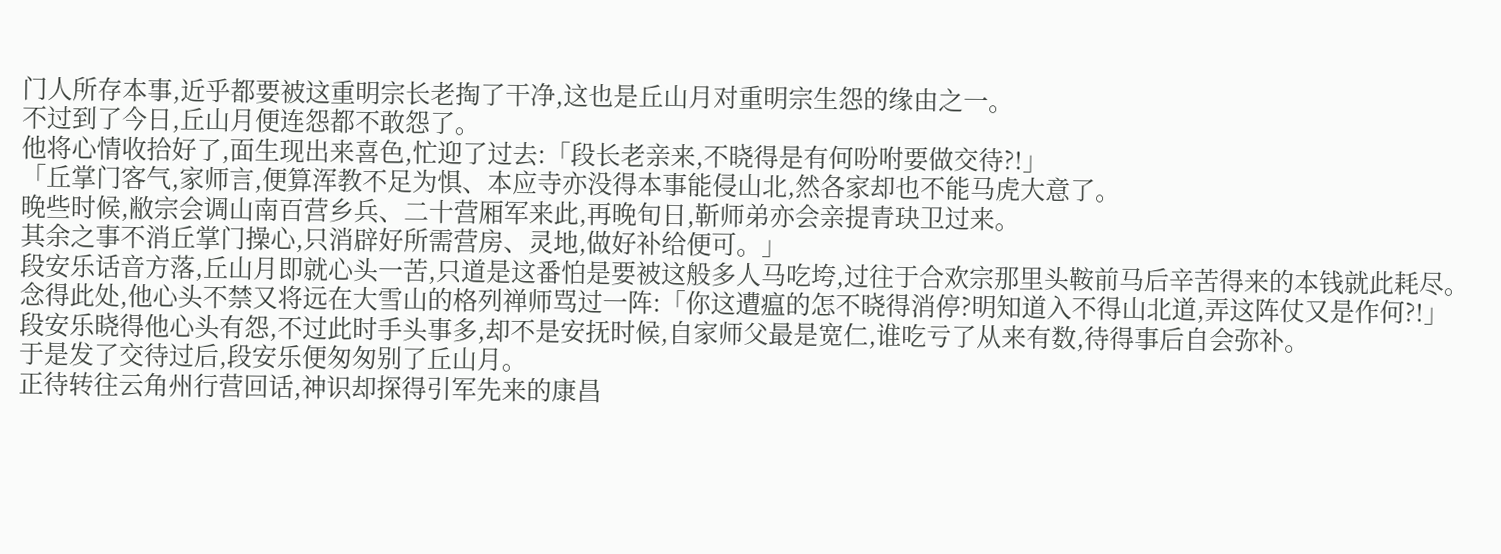门人所存本事,近乎都要被这重明宗长老掏了干净,这也是丘山月对重明宗生怨的缘由之一。
不过到了今日,丘山月便连怨都不敢怨了。
他将心情收拾好了,面生现出来喜色,忙迎了过去:「段长老亲来,不晓得是有何吩咐要做交待?!」
「丘掌门客气,家师言,便算浑教不足为惧、本应寺亦没得本事能侵山北,然各家却也不能马虎大意了。
晚些时候,敝宗会调山南百营乡兵、二十营厢军来此,再晚旬日,靳师弟亦会亲提青玦卫过来。
其余之事不消丘掌门操心,只消辟好所需营房、灵地,做好补给便可。」
段安乐话音方落,丘山月即就心头一苦,只道是这番怕是要被这般多人马吃垮,过往于合欢宗那里头鞍前马后辛苦得来的本钱就此耗尽。
念得此处,他心头不禁又将远在大雪山的格列禅师骂过一阵:「你这遭瘟的怎不晓得消停?明知道入不得山北道,弄这阵仗又是作何?!」
段安乐晓得他心头有怨,不过此时手头事多,却不是安抚时候,自家师父最是宽仁,谁吃亏了从来有数,待得事后自会弥补。
于是发了交待过后,段安乐便匆匆别了丘山月。
正待转往云角州行营回话,神识却探得引军先来的康昌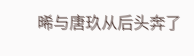晞与唐玖从后头奔了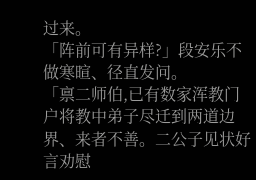过来。
「阵前可有异样?」段安乐不做寒暄、径直发问。
「禀二师伯,已有数家浑教门户将教中弟子尽迁到两道边界、来者不善。二公子见状好言劝慰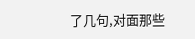了几句,对面那些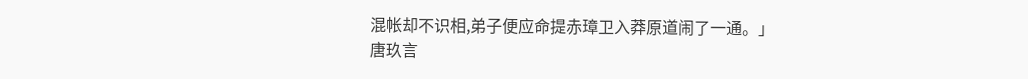混帐却不识相,弟子便应命提赤璋卫入莽原道闹了一通。」
唐玖言